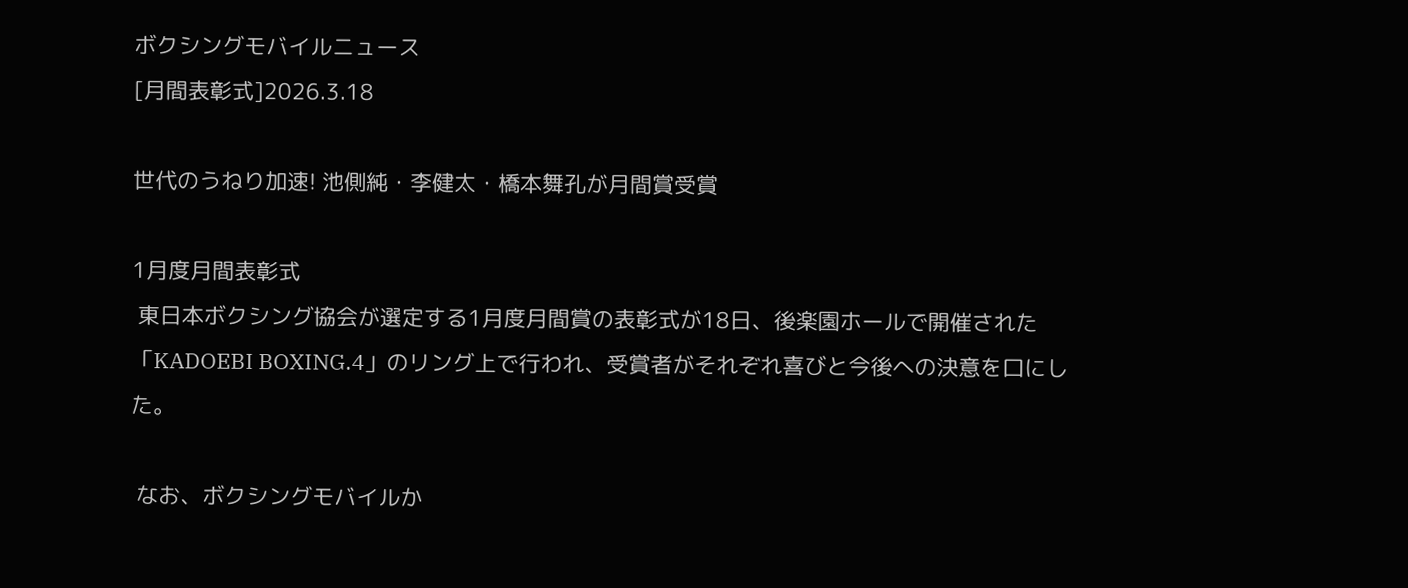ボクシングモバイルニュース
[月間表彰式]2026.3.18

世代のうねり加速! 池側純・李健太・橋本舞孔が月間賞受賞

1月度月間表彰式
 東日本ボクシング協会が選定する1月度月間賞の表彰式が18日、後楽園ホールで開催された「KADOEBI BOXING.4」のリング上で行われ、受賞者がそれぞれ喜びと今後への決意を口にした。

 なお、ボクシングモバイルか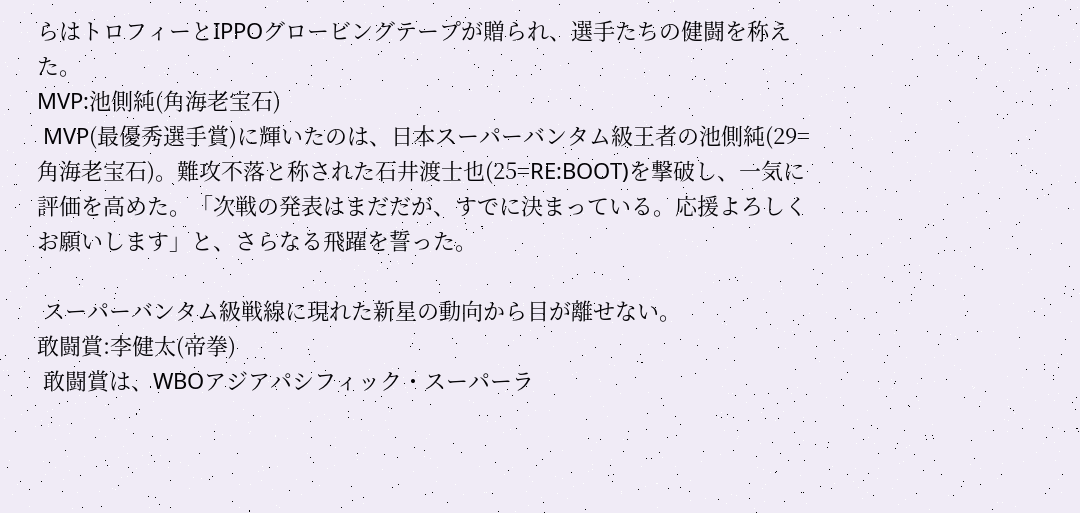らはトロフィーとIPPOグロービングテープが贈られ、選手たちの健闘を称えた。
MVP:池側純(角海老宝石)
 MVP(最優秀選手賞)に輝いたのは、日本スーパーバンタム級王者の池側純(29=角海老宝石)。難攻不落と称された石井渡士也(25=RE:BOOT)を撃破し、一気に評価を高めた。「次戦の発表はまだだが、すでに決まっている。応援よろしくお願いします」と、さらなる飛躍を誓った。

 スーパーバンタム級戦線に現れた新星の動向から目が離せない。
敢闘賞:李健太(帝拳)
 敢闘賞は、WBOアジアパシフィック・スーパーラ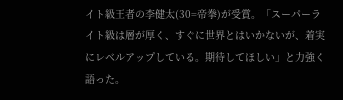イト級王者の李健太(30=帝拳)が受賞。「スーパーライト級は層が厚く、すぐに世界とはいかないが、着実にレベルアップしている。期待してほしい」と力強く語った。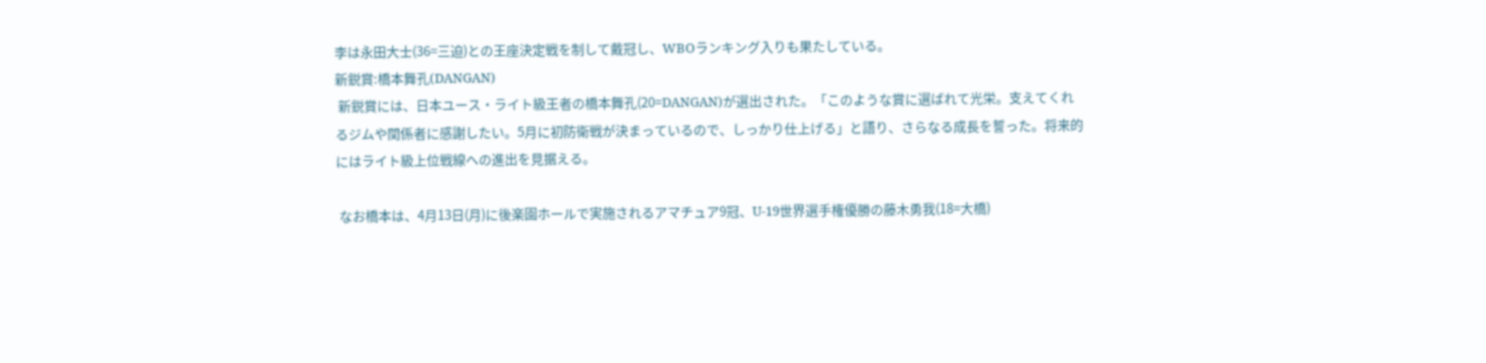李は永田大士(36=三迫)との王座決定戦を制して戴冠し、WBOランキング入りも果たしている。
新鋭賞:橋本舞孔(DANGAN)
 新鋭賞には、日本ユース・ライト級王者の橋本舞孔(20=DANGAN)が選出された。「このような賞に選ばれて光栄。支えてくれるジムや関係者に感謝したい。5月に初防衛戦が決まっているので、しっかり仕上げる」と語り、さらなる成長を誓った。将来的にはライト級上位戦線への進出を見据える。

 なお橋本は、4月13日(月)に後楽園ホールで実施されるアマチュア9冠、U-19世界選手権優勝の藤木勇我(18=大橋)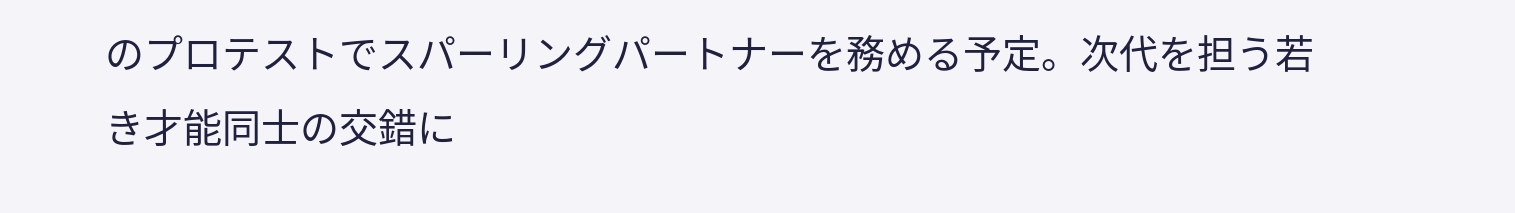のプロテストでスパーリングパートナーを務める予定。次代を担う若き才能同士の交錯に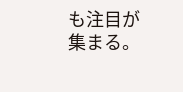も注目が集まる。